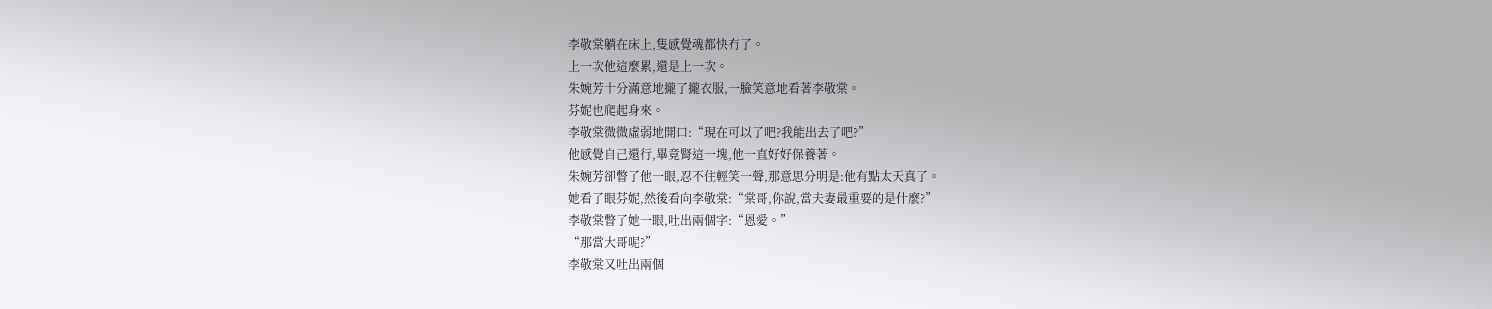李敬棠躺在床上,隻感覺魂都快冇了。
上一次他這麼累,還是上一次。
朱婉芳十分滿意地攏了攏衣服,一臉笑意地看著李敬棠。
芬妮也爬起身來。
李敬棠微微虛弱地開口:“現在可以了吧?我能出去了吧?”
他感覺自己還行,畢竟腎這一塊,他一直好好保養著。
朱婉芳卻瞥了他一眼,忍不住輕笑一聲,那意思分明是:他有點太天真了。
她看了眼芬妮,然後看向李敬棠:“棠哥,你說,當夫妻最重要的是什麼?”
李敬棠瞥了她一眼,吐出兩個字:“恩愛。”
“那當大哥呢?”
李敬棠又吐出兩個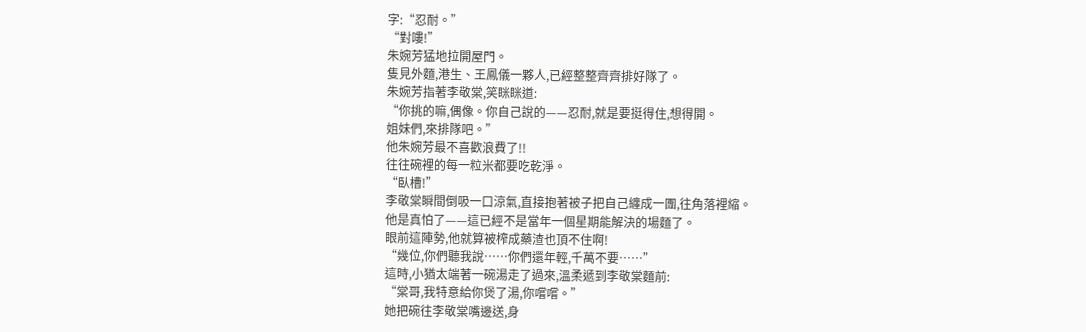字:“忍耐。”
“對嘍!”
朱婉芳猛地拉開屋門。
隻見外麵,港生、王鳳儀一夥人,已經整整齊齊排好隊了。
朱婉芳指著李敬棠,笑眯眯道:
“你挑的嘛,偶像。你自己說的——忍耐,就是要挺得住,想得開。
姐妹們,來排隊吧。”
他朱婉芳最不喜歡浪費了!!
往往碗裡的每一粒米都要吃乾淨。
“臥槽!”
李敬棠瞬間倒吸一口涼氣,直接抱著被子把自己纏成一團,往角落裡縮。
他是真怕了——這已經不是當年一個星期能解決的場麵了。
眼前這陣勢,他就算被榨成藥渣也頂不住啊!
“幾位,你們聽我說……你們還年輕,千萬不要……”
這時,小猶太端著一碗湯走了過來,溫柔遞到李敬棠麵前:
“棠哥,我特意給你煲了湯,你嚐嚐。”
她把碗往李敬棠嘴邊送,身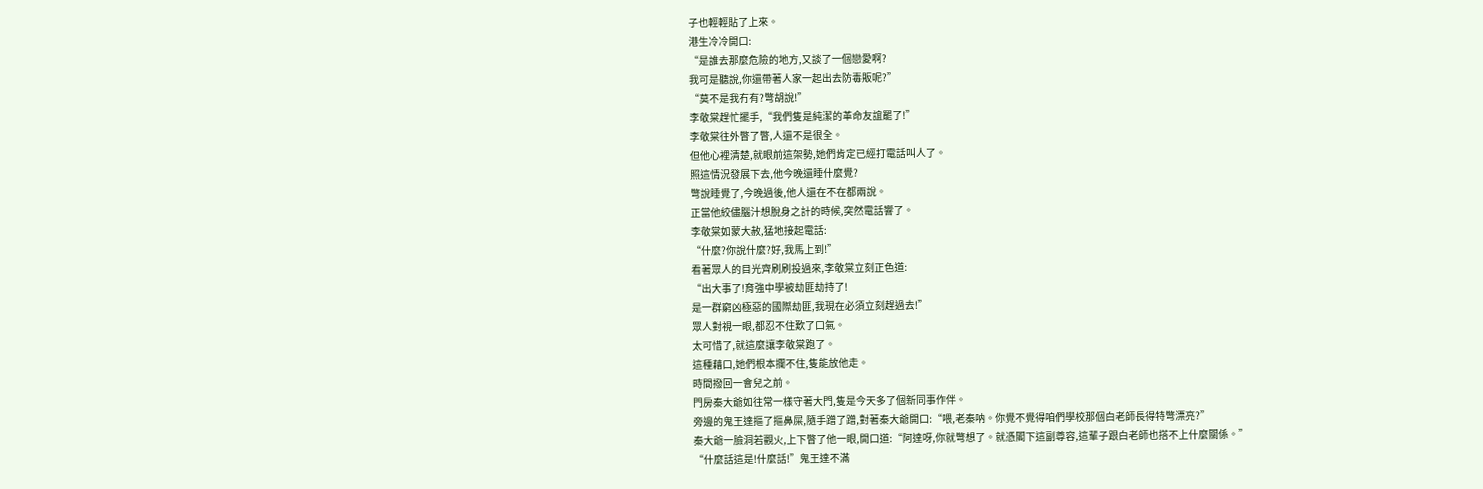子也輕輕貼了上來。
港生冷冷開口:
“是誰去那麼危險的地方,又談了一個戀愛啊?
我可是聽說,你還帶著人家一起出去防毒販呢?”
“莫不是我冇有?彆胡說!”
李敬棠趕忙擺手,“我們隻是純潔的革命友誼罷了!”
李敬棠往外瞥了瞥,人還不是很全。
但他心裡清楚,就眼前這架勢,她們肯定已經打電話叫人了。
照這情況發展下去,他今晚還睡什麼覺?
彆說睡覺了,今晚過後,他人還在不在都兩說。
正當他絞儘腦汁想脫身之計的時候,突然電話響了。
李敬棠如蒙大赦,猛地接起電話:
“什麼?你說什麼?好,我馬上到!”
看著眾人的目光齊刷刷投過來,李敬棠立刻正色道:
“出大事了!育強中學被劫匪劫持了!
是一群窮凶極惡的國際劫匪,我現在必須立刻趕過去!”
眾人對視一眼,都忍不住歎了口氣。
太可惜了,就這麼讓李敬棠跑了。
這種藉口,她們根本攔不住,隻能放他走。
時間撥回一會兒之前。
門房秦大爺如往常一樣守著大門,隻是今天多了個新同事作伴。
旁邊的鬼王達摳了摳鼻屎,隨手蹭了蹭,對著秦大爺開口:“喂,老秦呐。你覺不覺得咱們學校那個白老師長得特彆漂亮?”
秦大爺一臉洞若觀火,上下瞥了他一眼,開口道:“阿達呀,你就彆想了。就憑閣下這副尊容,這輩子跟白老師也搭不上什麼關係。”
“什麼話這是!什麼話!”鬼王達不滿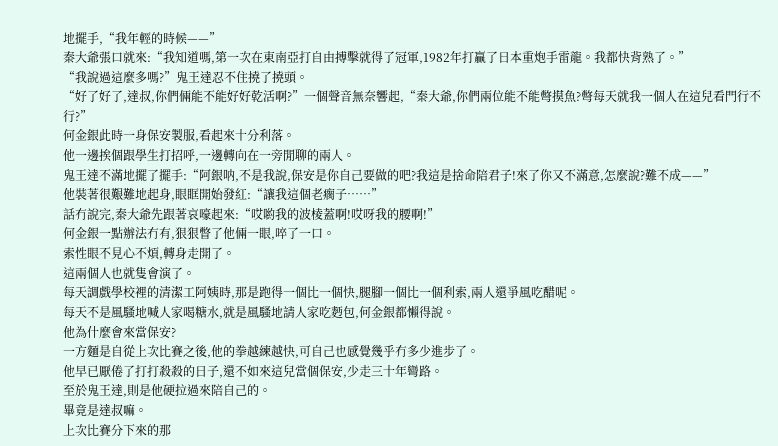地擺手,“我年輕的時候——”
秦大爺張口就來:“我知道嗎,第一次在東南亞打自由搏擊就得了冠軍,1982年打贏了日本重炮手雷龍。我都快背熟了。”
“我說過這麼多嗎?”鬼王達忍不住撓了撓頭。
“好了好了,達叔,你們倆能不能好好乾活啊?”一個聲音無奈響起,“秦大爺,你們兩位能不能彆摸魚?彆每天就我一個人在這兒看門行不行?”
何金銀此時一身保安製服,看起來十分利落。
他一邊挨個跟學生打招呼,一邊轉向在一旁閒聊的兩人。
鬼王達不滿地擺了擺手:“阿銀呐,不是我說,保安是你自己要做的吧?我這是捨命陪君子!來了你又不滿意,怎麼說?難不成——”
他裝著很艱難地起身,眼眶開始發紅:“讓我這個老瘸子……”
話冇說完,秦大爺先跟著哀嚎起來:“哎喲我的波棱蓋啊!哎呀我的腰啊!”
何金銀一點辦法冇有,狠狠瞥了他倆一眼,啐了一口。
索性眼不見心不煩,轉身走開了。
這兩個人也就隻會演了。
每天調戲學校裡的清潔工阿姨時,那是跑得一個比一個快,腿腳一個比一個利索,兩人還爭風吃醋呢。
每天不是風騷地喊人家喝糖水,就是風騷地請人家吃麪包,何金銀都懶得說。
他為什麼會來當保安?
一方麵是自從上次比賽之後,他的拳越練越快,可自己也感覺幾乎冇多少進步了。
他早已厭倦了打打殺殺的日子,還不如來這兒當個保安,少走三十年彎路。
至於鬼王達,則是他硬拉過來陪自己的。
畢竟是達叔嘛。
上次比賽分下來的那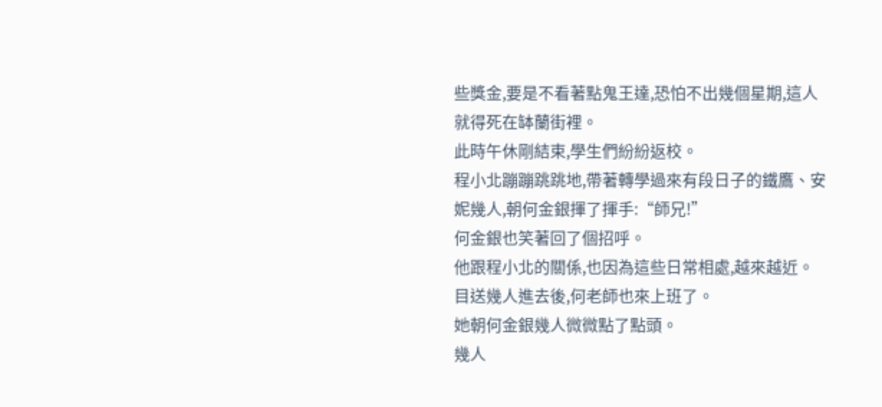些獎金,要是不看著點鬼王達,恐怕不出幾個星期,這人就得死在缽蘭街裡。
此時午休剛結束,學生們紛紛返校。
程小北蹦蹦跳跳地,帶著轉學過來有段日子的鐵鷹、安妮幾人,朝何金銀揮了揮手:“師兄!”
何金銀也笑著回了個招呼。
他跟程小北的關係,也因為這些日常相處,越來越近。
目送幾人進去後,何老師也來上班了。
她朝何金銀幾人微微點了點頭。
幾人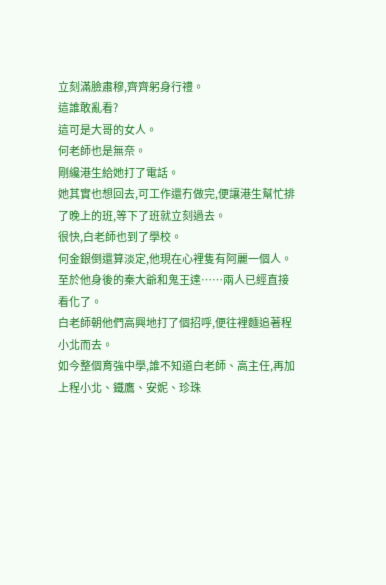立刻滿臉肅穆,齊齊躬身行禮。
這誰敢亂看?
這可是大哥的女人。
何老師也是無奈。
剛纔港生給她打了電話。
她其實也想回去,可工作還冇做完,便讓港生幫忙排了晚上的班,等下了班就立刻過去。
很快,白老師也到了學校。
何金銀倒還算淡定,他現在心裡隻有阿麗一個人。
至於他身後的秦大爺和鬼王達……兩人已經直接看化了。
白老師朝他們高興地打了個招呼,便往裡麵追著程小北而去。
如今整個育強中學,誰不知道白老師、高主任,再加上程小北、鐵鷹、安妮、珍珠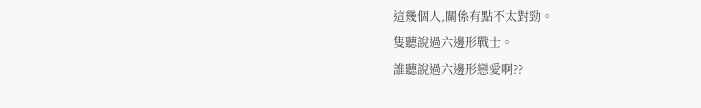這幾個人,關係有點不太對勁。
隻聽說過六邊形戰士。
誰聽說過六邊形戀愛啊??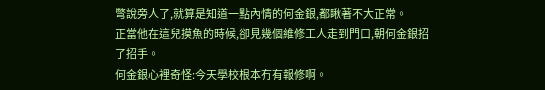彆說旁人了,就算是知道一點內情的何金銀,都瞅著不大正常。
正當他在這兒摸魚的時候,卻見幾個維修工人走到門口,朝何金銀招了招手。
何金銀心裡奇怪:今天學校根本冇有報修啊。